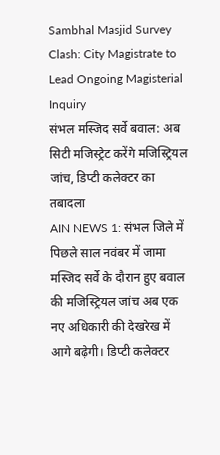Sambhal Masjid Survey Clash: City Magistrate to Lead Ongoing Magisterial Inquiry
संभल मस्जिद सर्वे बवाल: अब सिटी मजिस्ट्रेट करेंगे मजिस्ट्रियल जांच, डिप्टी कलेक्टर का तबादला
AIN NEWS 1: संभल जिले में पिछले साल नवंबर में जामा मस्जिद सर्वे के दौरान हुए बवाल की मजिस्ट्रियल जांच अब एक नए अधिकारी की देखरेख में आगे बढ़ेगी। डिप्टी कलेक्टर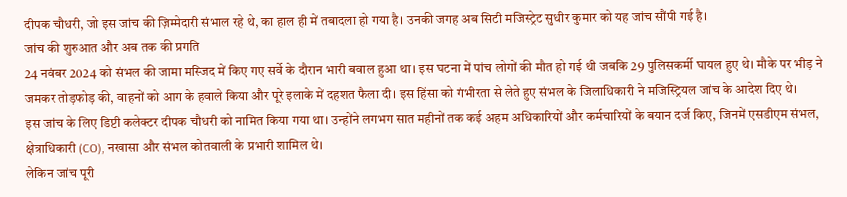दीपक चौधरी, जो इस जांच की ज़िम्मेदारी संभाल रहे थे, का हाल ही में तबादला हो गया है। उनकी जगह अब सिटी मजिस्ट्रेट सुधीर कुमार को यह जांच सौंपी गई है।
जांच की शुरुआत और अब तक की प्रगति
24 नवंबर 2024 को संभल की जामा मस्जिद में किए गए सर्वे के दौरान भारी बवाल हुआ था। इस घटना में पांच लोगों की मौत हो गई थी जबकि 29 पुलिसकर्मी घायल हुए थे। मौके पर भीड़ ने जमकर तोड़फोड़ की, वाहनों को आग के हवाले किया और पूरे इलाके में दहशत फैला दी। इस हिंसा को गंभीरता से लेते हुए संभल के जिलाधिकारी ने मजिस्ट्रियल जांच के आदेश दिए थे।
इस जांच के लिए डिप्टी कलेक्टर दीपक चौधरी को नामित किया गया था। उन्होंने लगभग सात महीनों तक कई अहम अधिकारियों और कर्मचारियों के बयान दर्ज किए, जिनमें एसडीएम संभल, क्षेत्राधिकारी (CO), नखासा और संभल कोतवाली के प्रभारी शामिल थे।
लेकिन जांच पूरी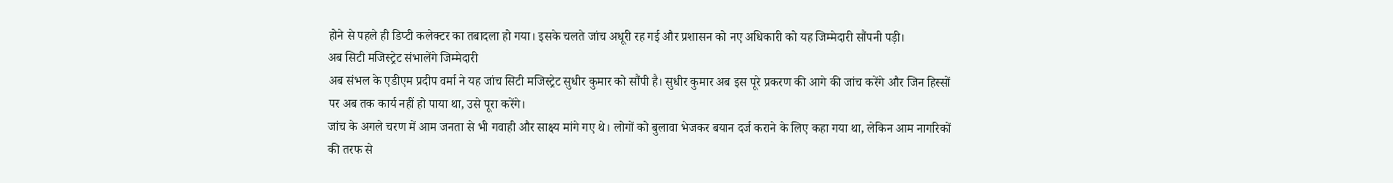होने से पहले ही डिप्टी कलेक्टर का तबादला हो गया। इसके चलते जांच अधूरी रह गई और प्रशासन को नए अधिकारी को यह जिम्मेदारी सौंपनी पड़ी।
अब सिटी मजिस्ट्रेट संभालेंगे जिम्मेदारी
अब संभल के एडीएम प्रदीप वर्मा ने यह जांच सिटी मजिस्ट्रेट सुधीर कुमार को सौंपी है। सुधीर कुमार अब इस पूरे प्रकरण की आगे की जांच करेंगे और जिन हिस्सों पर अब तक कार्य नहीं हो पाया था, उसे पूरा करेंगे।
जांच के अगले चरण में आम जनता से भी गवाही और साक्ष्य मांगे गए थे। लोगों को बुलावा भेजकर बयान दर्ज कराने के लिए कहा गया था, लेकिन आम नागरिकों की तरफ से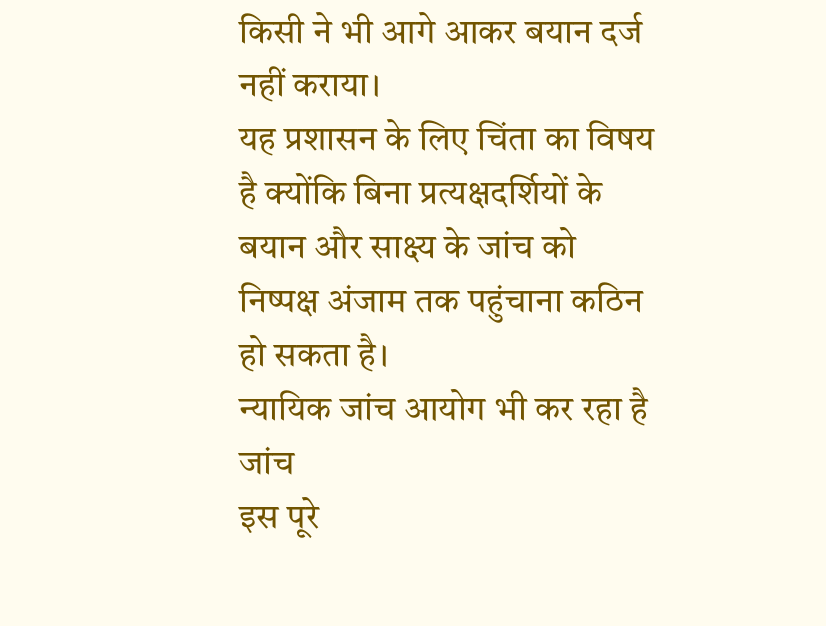किसी ने भी आगे आकर बयान दर्ज नहीं कराया।
यह प्रशासन के लिए चिंता का विषय है क्योंकि बिना प्रत्यक्षदर्शियों के बयान और साक्ष्य के जांच को निष्पक्ष अंजाम तक पहुंचाना कठिन हो सकता है।
न्यायिक जांच आयोग भी कर रहा है जांच
इस पूरे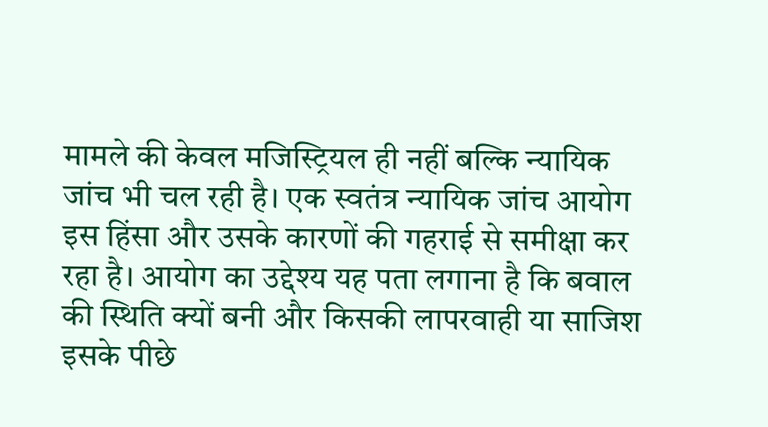मामले की केवल मजिस्ट्रियल ही नहीं बल्कि न्यायिक जांच भी चल रही है। एक स्वतंत्र न्यायिक जांच आयोग इस हिंसा और उसके कारणों की गहराई से समीक्षा कर रहा है। आयोग का उद्देश्य यह पता लगाना है कि बवाल की स्थिति क्यों बनी और किसकी लापरवाही या साजिश इसके पीछे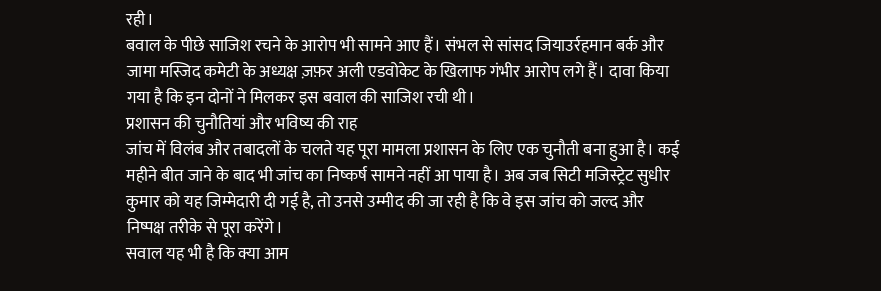रही।
बवाल के पीछे साजिश रचने के आरोप भी सामने आए हैं। संभल से सांसद जियाउर्रहमान बर्क और जामा मस्जिद कमेटी के अध्यक्ष ज़फ़र अली एडवोकेट के खिलाफ गंभीर आरोप लगे हैं। दावा किया गया है कि इन दोनों ने मिलकर इस बवाल की साजिश रची थी।
प्रशासन की चुनौतियां और भविष्य की राह
जांच में विलंब और तबादलों के चलते यह पूरा मामला प्रशासन के लिए एक चुनौती बना हुआ है। कई महीने बीत जाने के बाद भी जांच का निष्कर्ष सामने नहीं आ पाया है। अब जब सिटी मजिस्ट्रेट सुधीर कुमार को यह जिम्मेदारी दी गई है, तो उनसे उम्मीद की जा रही है कि वे इस जांच को जल्द और निष्पक्ष तरीके से पूरा करेंगे।
सवाल यह भी है कि क्या आम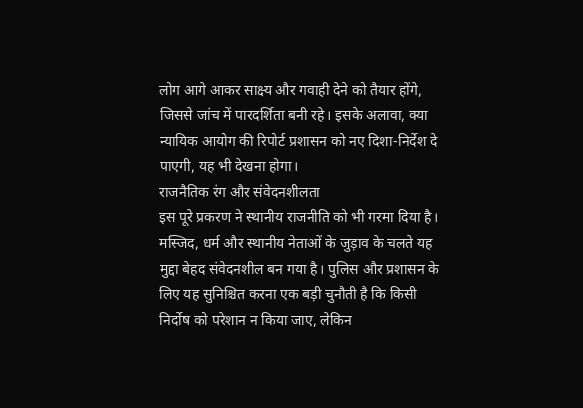लोग आगे आकर साक्ष्य और गवाही देने को तैयार होंगे, जिससे जांच में पारदर्शिता बनी रहे। इसके अलावा, क्या न्यायिक आयोग की रिपोर्ट प्रशासन को नए दिशा-निर्देश दे पाएगी, यह भी देखना होगा।
राजनैतिक रंग और संवेदनशीलता
इस पूरे प्रकरण ने स्थानीय राजनीति को भी गरमा दिया है। मस्जिद, धर्म और स्थानीय नेताओं के जुड़ाव के चलते यह मुद्दा बेहद संवेदनशील बन गया है। पुलिस और प्रशासन के लिए यह सुनिश्चित करना एक बड़ी चुनौती है कि किसी निर्दोष को परेशान न किया जाए, लेकिन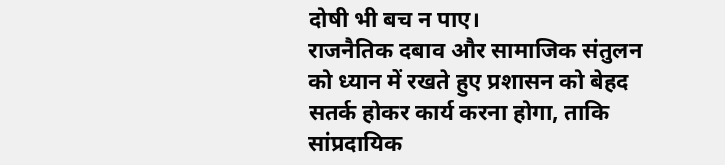दोषी भी बच न पाए।
राजनैतिक दबाव और सामाजिक संतुलन को ध्यान में रखते हुए प्रशासन को बेहद सतर्क होकर कार्य करना होगा, ताकि सांप्रदायिक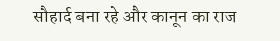सौहार्द बना रहे और कानून का राज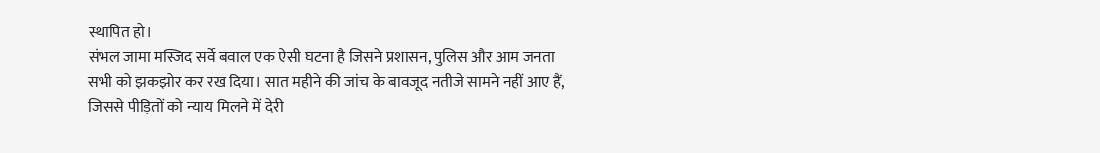स्थापित हो।
संभल जामा मस्जिद सर्वे बवाल एक ऐसी घटना है जिसने प्रशासन, पुलिस और आम जनता सभी को झकझोर कर रख दिया। सात महीने की जांच के बावजूद नतीजे सामने नहीं आए हैं, जिससे पीड़ितों को न्याय मिलने में देरी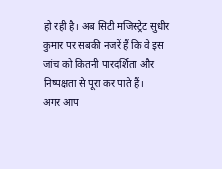हो रही है। अब सिटी मजिस्ट्रेट सुधीर कुमार पर सबकी नजरें हैं कि वे इस जांच को कितनी पारदर्शिता और निष्पक्षता से पूरा कर पाते हैं।
अगर आप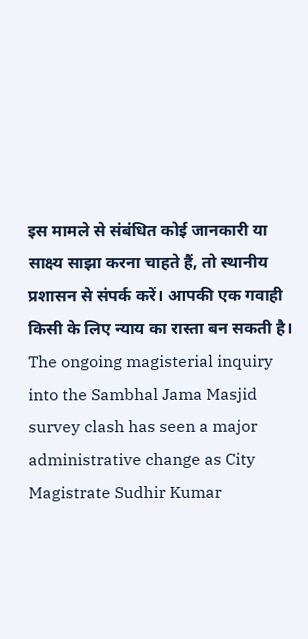इस मामले से संबंधित कोई जानकारी या साक्ष्य साझा करना चाहते हैं, तो स्थानीय प्रशासन से संपर्क करें। आपकी एक गवाही किसी के लिए न्याय का रास्ता बन सकती है।
The ongoing magisterial inquiry into the Sambhal Jama Masjid survey clash has seen a major administrative change as City Magistrate Sudhir Kumar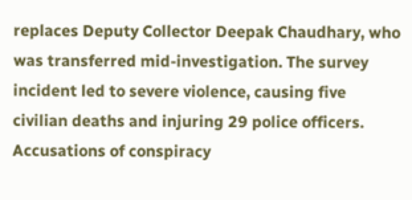replaces Deputy Collector Deepak Chaudhary, who was transferred mid-investigation. The survey incident led to severe violence, causing five civilian deaths and injuring 29 police officers. Accusations of conspiracy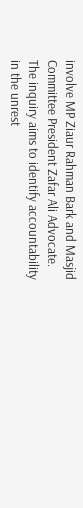involve MP Ziaur Rahman Bark and Masjid Committee President Zafar Ali Advocate. The inquiry aims to identify accountability in the unrest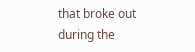that broke out during the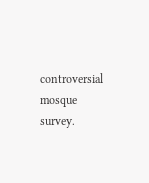controversial mosque survey.